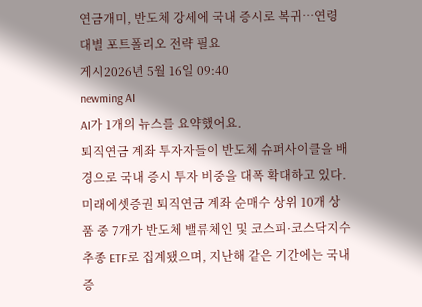연금개미, 반도체 강세에 국내 증시로 복귀…연령대별 포트폴리오 전략 필요
게시2026년 5월 16일 09:40
newming AI
AI가 1개의 뉴스를 요약했어요.
퇴직연금 계좌 투자자들이 반도체 슈퍼사이클을 배경으로 국내 증시 투자 비중을 대폭 확대하고 있다. 미래에셋증권 퇴직연금 계좌 순매수 상위 10개 상품 중 7개가 반도체 밸류체인 및 코스피·코스닥지수 추종 ETF로 집계됐으며, 지난해 같은 기간에는 국내 증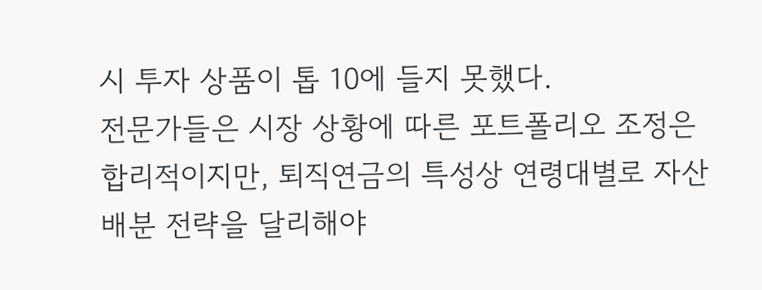시 투자 상품이 톱 10에 들지 못했다.
전문가들은 시장 상황에 따른 포트폴리오 조정은 합리적이지만, 퇴직연금의 특성상 연령대별로 자산 배분 전략을 달리해야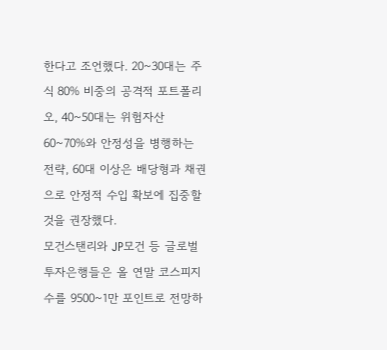한다고 조언했다. 20~30대는 주식 80% 비중의 공격적 포트폴리오, 40~50대는 위험자산 60~70%와 안정성을 병행하는 전략, 60대 이상은 배당형과 채권으로 안정적 수입 확보에 집중할 것을 권장했다.
모건스탠리와 JP모건 등 글로벌 투자은행들은 올 연말 코스피지수를 9500~1만 포인트로 전망하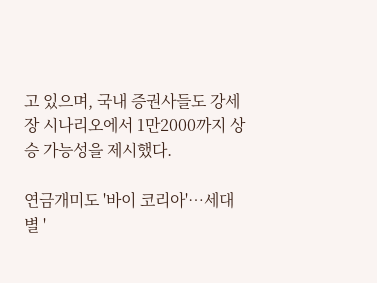고 있으며, 국내 증권사들도 강세장 시나리오에서 1만2000까지 상승 가능성을 제시했다.

연금개미도 '바이 코리아'…세대별 '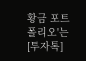황금 포트폴리오'는 [투자톡]